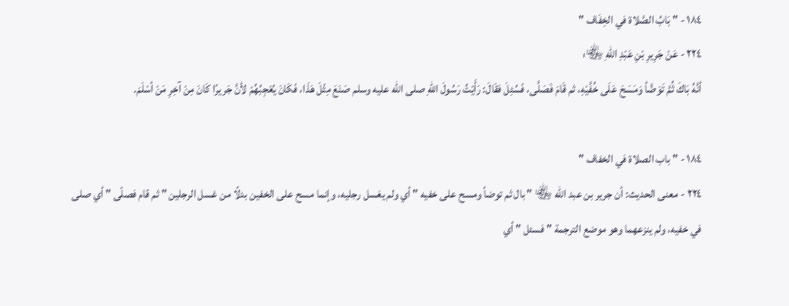١٨٤ - " بَابُ الصَّلاة في الخِفَاف "
٢٢٤ - عَنْ جَرِيرِ بْنِ عَبْدِ اللهِ ﵄:
أنَّهُ بَاكَ ثُمَّ تَوَضَّأ وَمَسَحَ عَلَى خُفَّيْهِ، ثم قَامَ فَصَلَّى، فَسُئِلَ فقَالَ: رَأَيْتُ رَسُولَ اللهِ صلى الله عليه وسلم صَنَعَ مِثْلَ هَذَا، فَكَانَ يُعْجِبُهُمْ لأنَّ جَريرًا كَانَ مِنْ آخِرِ مَنْ أسْلَمَ.

١٨٤ - " باب الصلاة في الخفاف "
٢٢٤ - معنى الحديث: أن جرير بن عبد الله ﵄ " بال ثم توضأ ومسح على خفيه " أي ولم يغسل رجليه، وإنما مسح على الخفين بدلًا من غسل الرجلين " ثم قام فصلّى " أي صلى في خفيه، ولم ينزعهما وهو موضع الترجمة " فسئل " أي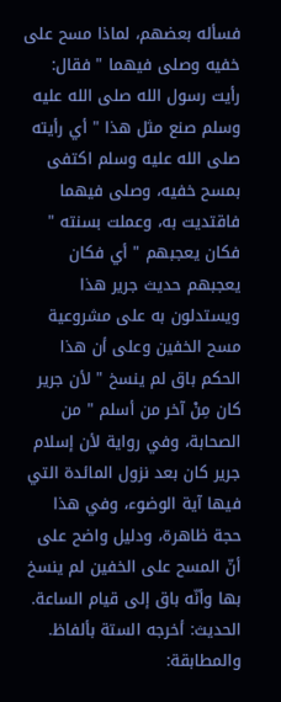فسأله بعضهم، لماذا مسح على خفيه وصلى فيهما " فقال: رأيت رسول الله صلى الله عليه وسلم صنع مثل هذا " أي رأيته صلى الله عليه وسلم اكتفى بمسح خفيه، وصلى فيهما فاقتديت به، وعملت بسنته " فكان يعجبهم " أي فكان يعجبهم حديث جرير هذا ويستدلون به على مشروعية مسح الخفين وعلى أن هذا الحكم باق لم ينسخ " لأن جرير كان مِنْ آخر من أسلم " من الصحابة، وفي رواية لأن إسلام جرير كان بعد نزول المائدة التي فيها آية الوضوء، وفي هذا حجة ظاهرة، ودليل واضح على أنّ المسح على الخفين لم ينسخ بها وأنّه باق إلى قيام الساعة. الحديث: أخرجه الستة بألفاظ.
والمطابقة: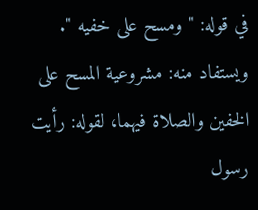في قوله: " ومسح على خفيه ".
ويستفاد منه: مشروعية المسح على الخفين والصلاة فيهما، لقوله: رأيت رسول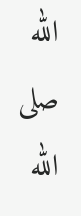الله صلى الله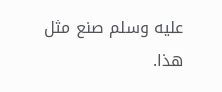عليه وسلم صنع مثل هذا.